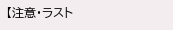【注意・ラスト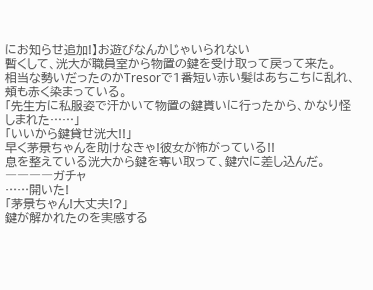にお知らせ追加!】お遊びなんかじゃいられない
暫くして、洸大が職員室から物置の鍵を受け取って戻って来た。
相当な勢いだったのかTresorで1番短い赤い髪はあちこちに乱れ、頬も赤く染まっている。
「先生方に私服姿で汗かいて物置の鍵貰いに行ったから、かなり怪しまれた……」
「いいから鍵貸せ洸大!!」
早く茅景ちゃんを助けなきゃ!彼女が怖がっている!!
息を整えている洸大から鍵を奪い取って、鍵穴に差し込んだ。
――――ガチャ
……開いた!
「茅景ちゃん!大丈夫!?」
鍵が解かれたのを実感する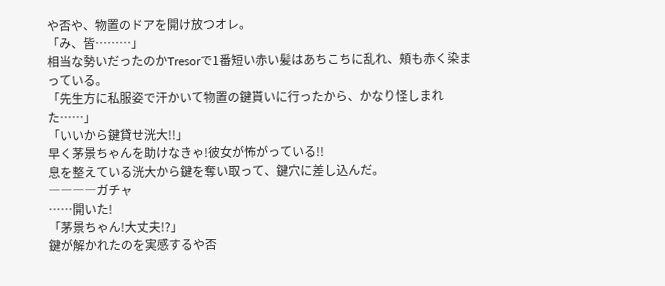や否や、物置のドアを開け放つオレ。
「み、皆………」
相当な勢いだったのかTresorで1番短い赤い髪はあちこちに乱れ、頬も赤く染まっている。
「先生方に私服姿で汗かいて物置の鍵貰いに行ったから、かなり怪しまれた……」
「いいから鍵貸せ洸大!!」
早く茅景ちゃんを助けなきゃ!彼女が怖がっている!!
息を整えている洸大から鍵を奪い取って、鍵穴に差し込んだ。
――――ガチャ
……開いた!
「茅景ちゃん!大丈夫!?」
鍵が解かれたのを実感するや否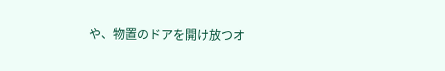や、物置のドアを開け放つオ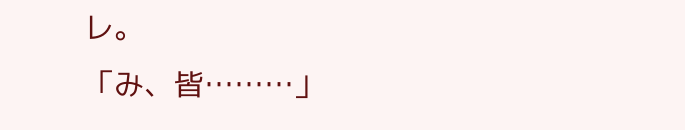レ。
「み、皆………」